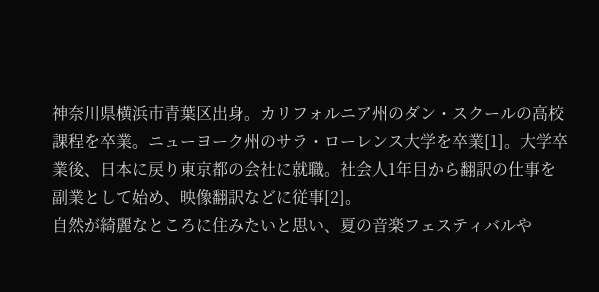神奈川県横浜市青葉区出身。カリフォルニア州のダン・スクールの高校課程を卒業。ニューヨーク州のサラ・ローレンス大学を卒業[1]。大学卒業後、日本に戻り東京都の会社に就職。社会人1年目から翻訳の仕事を副業として始め、映像翻訳などに従事[2]。
自然が綺麗なところに住みたいと思い、夏の音楽フェスティバルや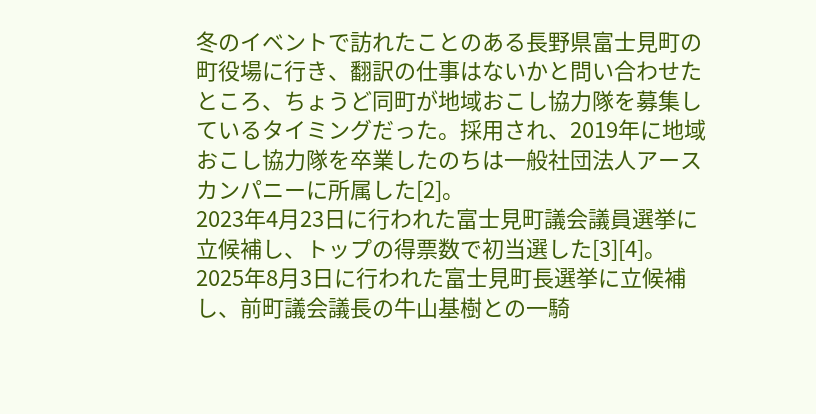冬のイベントで訪れたことのある長野県富士見町の町役場に行き、翻訳の仕事はないかと問い合わせたところ、ちょうど同町が地域おこし協力隊を募集しているタイミングだった。採用され、2019年に地域おこし協力隊を卒業したのちは一般社団法人アースカンパニーに所属した[2]。
2023年4月23日に行われた富士見町議会議員選挙に立候補し、トップの得票数で初当選した[3][4]。
2025年8月3日に行われた富士見町長選挙に立候補し、前町議会議長の牛山基樹との一騎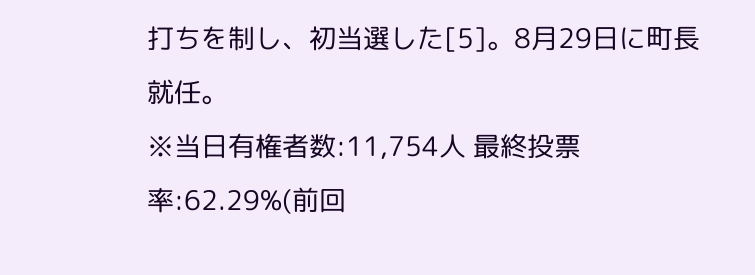打ちを制し、初当選した[5]。8月29日に町長就任。
※当日有権者数:11,754人 最終投票率:62.29%(前回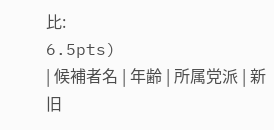比:
6.5pts)
| 候補者名 | 年齢 | 所属党派 | 新旧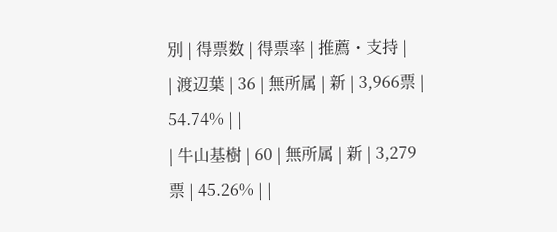別 | 得票数 | 得票率 | 推薦・支持 |
| 渡辺葉 | 36 | 無所属 | 新 | 3,966票 | 54.74% | |
| 牛山基樹 | 60 | 無所属 | 新 | 3,279票 | 45.26% | |